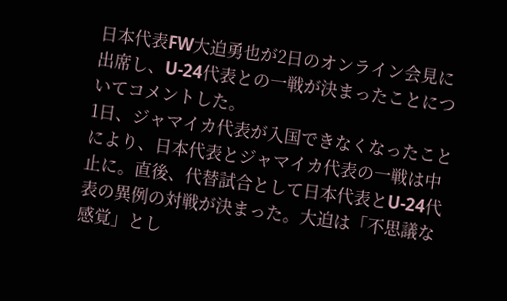日本代表FW大迫勇也が2日のオンライン会見に出席し、U-24代表との一戦が決まったことについてコメントした。
1日、ジャマイカ代表が入国できなくなったことにより、日本代表とジャマイカ代表の一戦は中止に。直後、代替試合として日本代表とU-24代表の異例の対戦が決まった。大迫は「不思議な感覚」とし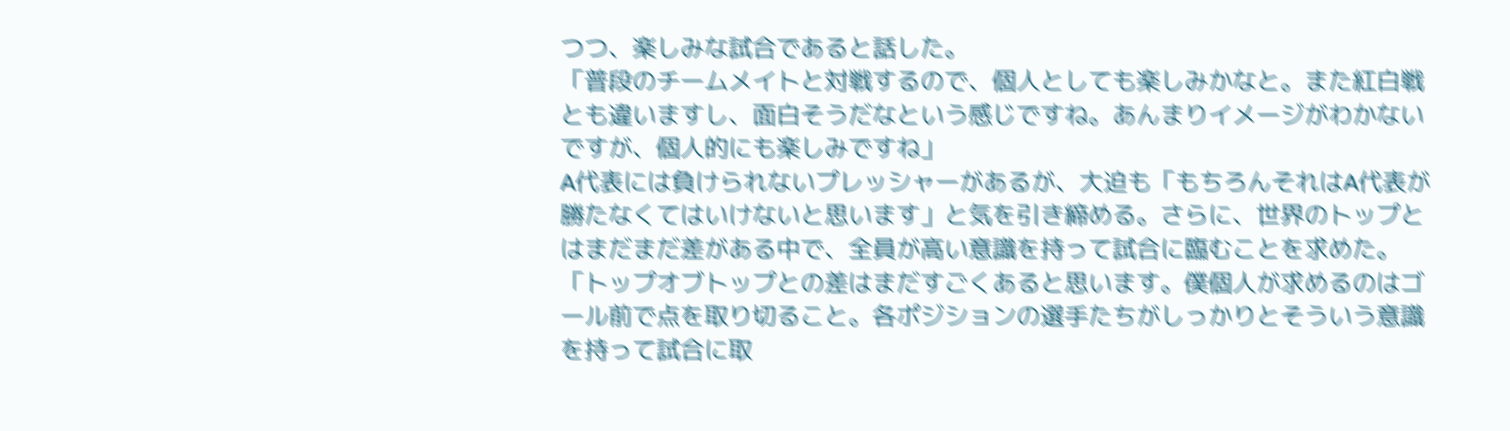つつ、楽しみな試合であると話した。
「普段のチームメイトと対戦するので、個人としても楽しみかなと。また紅白戦とも違いますし、面白そうだなという感じですね。あんまりイメージがわかないですが、個人的にも楽しみですね」
A代表には負けられないプレッシャーがあるが、大迫も「もちろんそれはA代表が勝たなくてはいけないと思います」と気を引き締める。さらに、世界のトップとはまだまだ差がある中で、全員が高い意識を持って試合に臨むことを求めた。
「トップオブトップとの差はまだすごくあると思います。僕個人が求めるのはゴール前で点を取り切ること。各ポジションの選手たちがしっかりとそういう意識を持って試合に取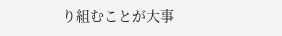り組むことが大事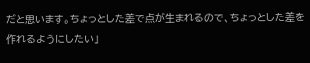だと思います。ちょっとした差で点が生まれるので、ちょっとした差を作れるようにしたい」